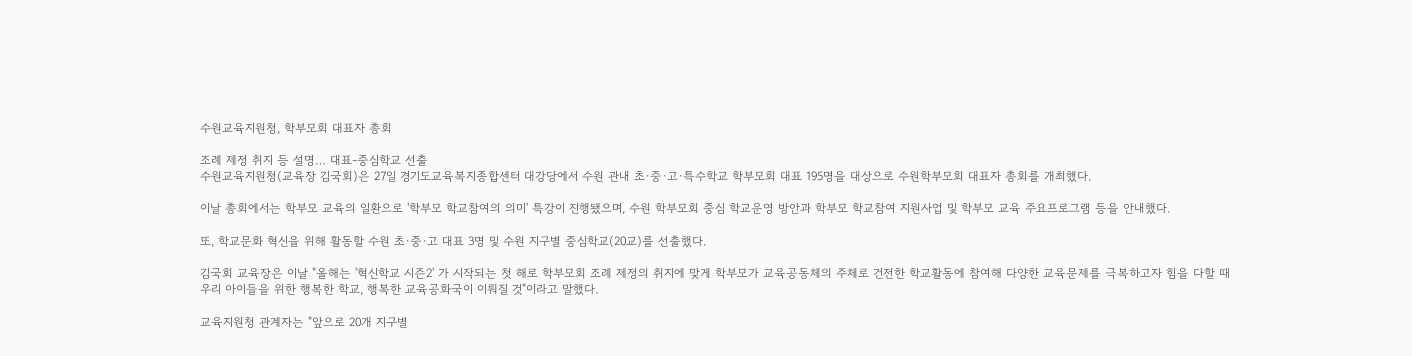수원교육지원청, 학부모회 대표자 총회

조례 제정 취지 등 설명… 대표-중심학교 선출
수원교육지원청(교육장 김국회)은 27일 경기도교육복지종합센터 대강당에서 수원 관내 초·중·고·특수학교 학부모회 대표 195명을 대상으로 수원학부모회 대표자 총회를 개최했다.

이날 총회에서는 학부모 교육의 일환으로 '학부모 학교참여의 의미' 특강이 진행됐으며, 수원 학부모회 중심 학교운영 방안과 학부모 학교참여 지원사업 및 학부모 교육 주요프로그램 등을 안내했다.

또, 학교문화 혁신을 위해 활동할 수원 초·중·고 대표 3명 및 수원 지구별 중심학교(20교)를 선출했다.

김국회 교육장은 이날 "올해는 '혁신학교 시즌2' 가 시작되는 첫 해로 학부모회 조례 제정의 취지에 맞게 학부모가 교육공동체의 주체로 건전한 학교활동에 참여해 다양한 교육문제를 극복하고자 힘을 다할 때 우리 아이들을 위한 행복한 학교, 행복한 교육공화국이 이뤄질 것"이라고 말했다.

교육지원청 관계자는 "앞으로 20개 지구별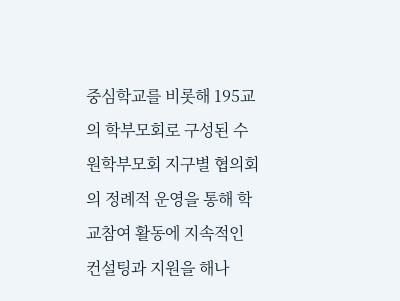중심학교를 비롯해 195교의 학부모회로 구성된 수원학부모회 지구별 협의회의 정례적 운영을 통해 학교참여 활동에 지속적인 컨설팅과 지원을 해나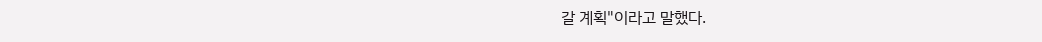갈 계획"이라고 말했다.